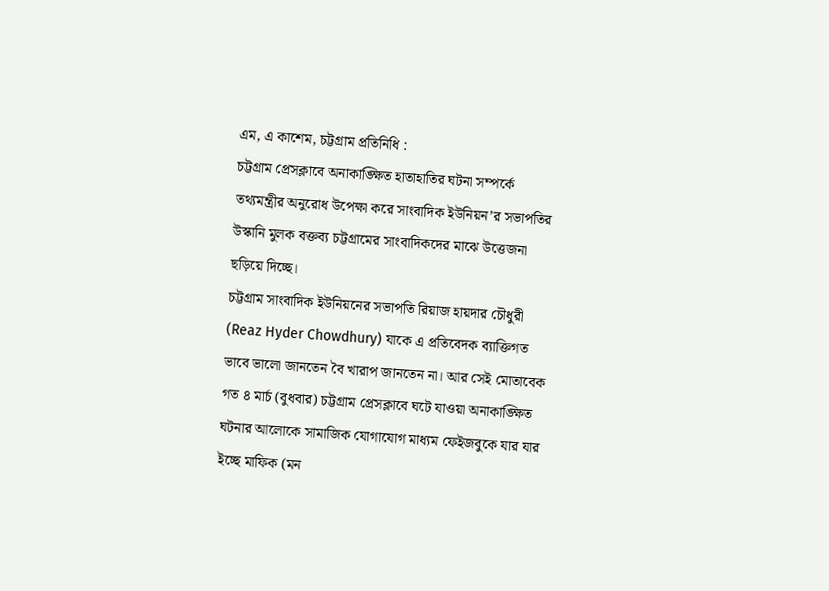এম, এ কাশেম, চট্টগ্রাম প্রতিনিধি :
চট্টগ্রাম প্রেসক্লাবে অনাকাঙ্ক্ষিত হাতাহাতির ঘটনা সম্পর্কে তথ্যমন্ত্রীর অনুরোধ উপেক্ষা করে সাংবাদিক ইউনিয়ন’র সভাপতির উস্কানি মুলক বক্তব্য চট্টগ্রামের সাংবাদিকদের মাঝে উত্তেজনা ছড়িয়ে দিচ্ছে।
চট্টগ্রাম সাংবাদিক ইউনিয়নের সভাপতি রিয়াজ হায়দার চৌধুরী
(Reaz Hyder Chowdhury) যাকে এ প্রতিবেদক ব্যাক্তিগত ভাবে ভালো জানতেন বৈ খারাপ জানতেন না। আর সেই মোতাবেক গত ৪ মার্চ (বুধবার) চট্টগ্রাম প্রেসক্লাবে ঘটে যাওয়া অনাকাঙ্ক্ষিত ঘটনার আলোকে সামাজিক যোগাযোগ মাধ্যম ফেইজবুকে যার যার ইচ্ছে মাফিক (মন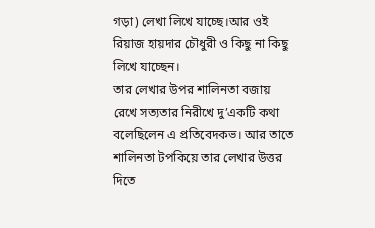গড়া) লেখা লিখে যাচ্ছে।আর ওই রিয়াজ হায়দার চৌধুরী ও কিছু না কিছু লিখে যাচ্ছেন।
তার লেখার উপর শালিনতা বজায় রেখে সত্যতার নিরীখে দু’একটি কথা বলেছিলেন এ প্রতিবেদকভ। আর তাতে শালিনতা টপকিয়ে তার লেখার উত্তর দিতে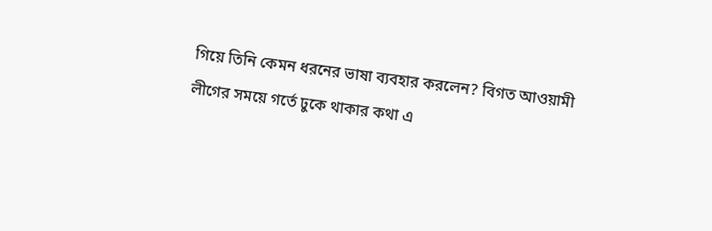গিয়ে তিনি কেমন ধরনের ভাষা ব্যবহার করলেন? বিগত আওয়ামী লীগের সময়ে গর্তে ঢুকে থাকার কথা এ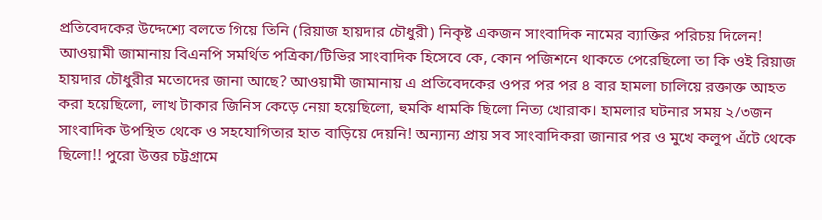প্রতিবেদকের উদ্দেশ্যে বলতে গিয়ে তিনি (রিয়াজ হায়দার চৌধুরী) নিকৃষ্ট একজন সাংবাদিক নামের ব্যাক্তির পরিচয় দিলেন! আওয়ামী জামানায় বিএনপি সমর্থিত পত্রিকা/টিভির সাংবাদিক হিসেবে কে, কোন পজিশনে থাকতে পেরেছিলো তা কি ওই রিয়াজ হায়দার চৌধুরীর মতোদের জানা আছে? আওয়ামী জামানায় এ প্রতিবেদকের ওপর পর পর ৪ বার হামলা চালিয়ে রক্তাক্ত আহত করা হয়েছিলো, লাখ টাকার জিনিস কেড়ে নেয়া হয়েছিলো, হুমকি ধামকি ছিলো নিত্য খোরাক। হামলার ঘটনার সময় ২/৩জন সাংবাদিক উপস্থিত থেকে ও সহযোগিতার হাত বাড়িয়ে দেয়নি! অন্যান্য প্রায় সব সাংবাদিকরা জানার পর ও মুখে কলুপ এঁটে থেকে ছিলো!! পুরো উত্তর চট্টগ্রামে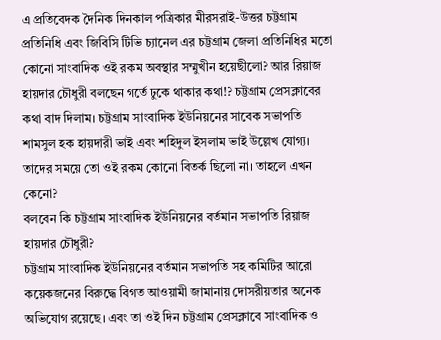এ প্রতিবেদক দৈনিক দিনকাল পত্রিকার মীরসরাই-উত্তর চট্টগ্রাম প্রতিনিধি এবং জিবিসি টিভি চ্যানেল এর চট্টগ্রাম জেলা প্রতিনিধির মতো কোনো সাংবাদিক ওই রকম অবস্থার সম্মুখীন হয়েছীলো? আর রিয়াজ হায়দার চৌধুরী বলছেন গর্তে ঢুকে থাকার কথা!? চট্টগ্রাম প্রেসক্লাবের কথা বাদ দিলাম। চট্টগ্রাম সাংবাদিক ইউনিয়নের সাবেক সভাপতি শামসুল হক হায়দারী ভাই এবং শহিদুল ইসলাম ভাই উল্লেখ যোগ্য। তাদের সময়ে তো ওই রকম কোনো বিতর্ক ছিলো না। তাহলে এখন কেনো?
বলবেন কি চট্টগ্রাম সাংবাদিক ইউনিয়নের বর্তমান সভাপতি রিয়াজ হায়দার চৌধুরী?
চট্টগ্রাম সাংবাদিক ইউনিয়নের বর্তমান সভাপতি সহ কমিটির আরো কয়েকজনের বিরুদ্ধে বিগত আওয়ামী জামানায় দোসরীয়তার অনেক অভিযোগ রয়েছে। এবং তা ওই দিন চট্টগ্রাম প্রেসক্লাবে সাংবাদিক ও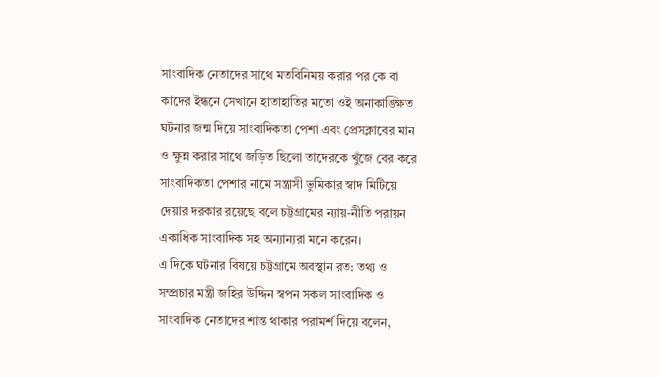সাংবাদিক নেতাদের সাথে মতবিনিময় করার পর কে বা কাদের ইন্ধনে সেখানে হাতাহাতির মতো ওই অনাকাঙ্ক্ষিত ঘটনার জন্ম দিয়ে সাংবাদিকতা পেশা এবং প্রেসক্লাবের মান ও ক্ষুন্ন করার সাথে জড়িত ছিলো তাদেরকে খুঁজে বের করে সাংবাদিকতা পেশার নামে সন্ত্রাসী ভুমিকার স্বাদ মিটিয়ে দেয়ার দরকার রয়েছে বলে চট্টগ্রামের ন্যায়-নীতি পরায়ন একাধিক সাংবাদিক সহ অন্যান্যরা মনে করেন।
এ দিকে ঘটনার বিষয়ে চট্টগ্রামে অবস্থান রত: তথ্য ও সম্প্রচার মন্ত্রী জহির উদ্দিন স্বপন সকল সাংবাদিক ও সাংবাদিক নেতাদের শান্ত থাকার পরামর্শ দিয়ে বলেন,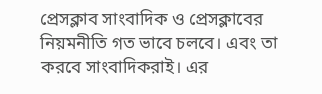প্রেসক্লাব সাংবাদিক ও প্রেসক্লাবের নিয়মনীতি গত ভাবে চলবে। এবং তা করবে সাংবাদিকরাই। এর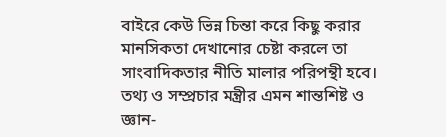বাইরে কেউ ভিন্ন চিন্তা করে কিছু করার মানসিকতা দেখানোর চেষ্টা করলে তা সাংবাদিকতার নীতি মালার পরিপন্থী হবে।
তথ্য ও সম্প্রচার মন্ত্রীর এমন শান্তশিষ্ট ও জ্ঞান-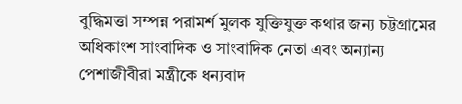বুদ্ধিমত্তা সম্পন্ন পরামর্শ মুলক যুক্তিযুক্ত কথার জন্য চট্টগ্রামের অধিকাংশ সাংবাদিক ও সাংবাদিক নেতা এবং অন্যান্য পেশাজীবীরা মন্ত্রীকে ধন্যবাদ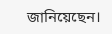জানিয়েছেন।